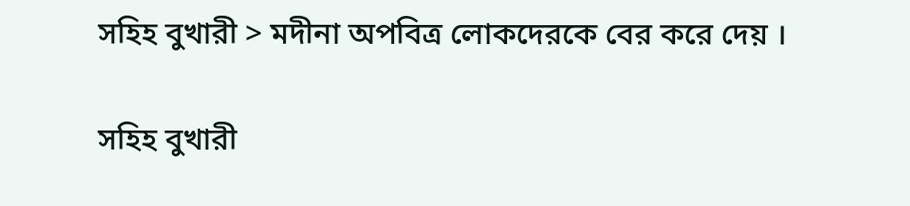সহিহ বুখারী > মদীনা অপবিত্র লোকদেরকে বের করে দেয় ।

সহিহ বুখারী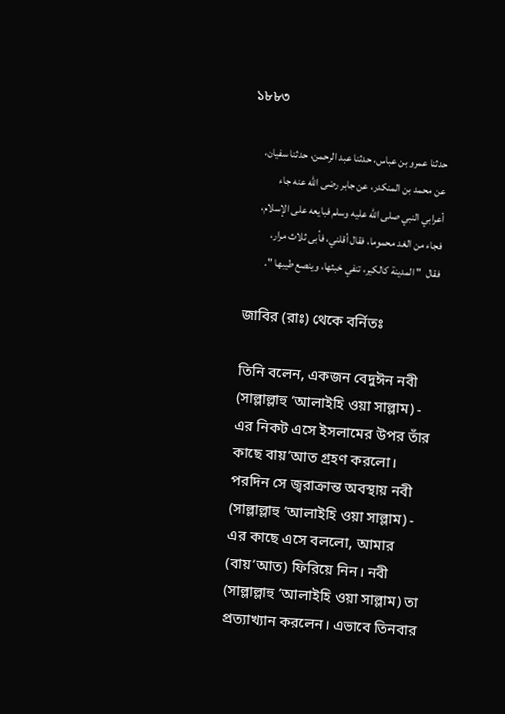১৮৮৩

حدثنا عمرو بن عباس، حدثنا عبد الرحمن، حدثنا سفيان، عن محمد بن المنكدر، عن جابر رضى الله عنه جاء أعرابي النبي صلى الله عليه وسلم فبايعه على الإسلام، فجاء من الغد محموما، فقال أقلني، فأبى ثلاث مرار، فقال  " المدينة كالكير، تنفي خبثها، وينصع طيبها ".

জাবির (রাঃ) থেকে বর্নিতঃ

তিনি বলেন, একজন বেদুঈন নবী (সাল্লাল্লাহু ‘আলাইহি ওয়া সাল্লাম) - এর নিকট এসে ইসলামের উপর তাঁর কাছে বায়‘আত গ্রহণ করলো। পরদিন সে জ্বরাক্রান্ত অবস্থায় নবী (সাল্লাল্লাহু ‘আলাইহি ওয়া সাল্লাম) - এর কাছে এসে বললো, আমার (বায়‘আত) ফিরিয়ে নিন। নবী (সাল্লাল্লাহু ‘আলাইহি ওয়া সাল্লাম) তা প্রত্যাখ্যান করলেন। এভাবে তিনবার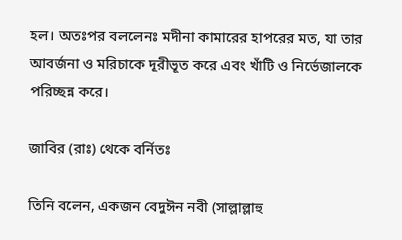হল। অতঃপর বললেনঃ মদীনা কামারের হাপরের মত, যা তার আবর্জনা ও মরিচাকে দূরীভূত করে এবং খাঁটি ও নির্ভেজালকে পরিচ্ছন্ন করে।

জাবির (রাঃ) থেকে বর্নিতঃ

তিনি বলেন, একজন বেদুঈন নবী (সাল্লাল্লাহু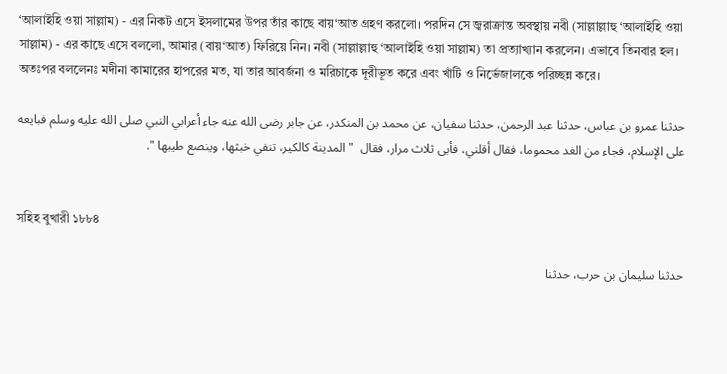‘আলাইহি ওয়া সাল্লাম) - এর নিকট এসে ইসলামের উপর তাঁর কাছে বায়‘আত গ্রহণ করলো। পরদিন সে জ্বরাক্রান্ত অবস্থায় নবী (সাল্লাল্লাহু ‘আলাইহি ওয়া সাল্লাম) - এর কাছে এসে বললো, আমার (বায়‘আত) ফিরিয়ে নিন। নবী (সাল্লাল্লাহু ‘আলাইহি ওয়া সাল্লাম) তা প্রত্যাখ্যান করলেন। এভাবে তিনবার হল। অতঃপর বললেনঃ মদীনা কামারের হাপরের মত, যা তার আবর্জনা ও মরিচাকে দূরীভূত করে এবং খাঁটি ও নির্ভেজালকে পরিচ্ছন্ন করে।

حدثنا عمرو بن عباس، حدثنا عبد الرحمن، حدثنا سفيان، عن محمد بن المنكدر، عن جابر رضى الله عنه جاء أعرابي النبي صلى الله عليه وسلم فبايعه على الإسلام، فجاء من الغد محموما، فقال أقلني، فأبى ثلاث مرار، فقال  " المدينة كالكير، تنفي خبثها، وينصع طيبها ".


সহিহ বুখারী ১৮৮৪

حدثنا سليمان بن حرب، حدثنا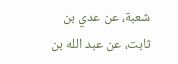شعبة، عن عدي بن ثابت، عن عبد الله بن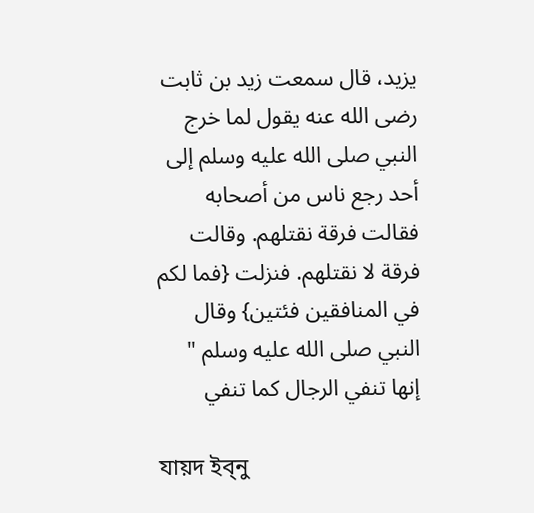يزيد، قال سمعت زيد بن ثابت رضى الله عنه يقول لما خرج النبي صلى الله عليه وسلم إلى أحد رجع ناس من أصحابه فقالت فرقة نقتلهم. وقالت فرقة لا نقتلهم. فنزلت {فما لكم في المنافقين فئتين} وقال النبي صلى الله عليه وسلم " إنها تنفي الرجال كما تنفي

যায়দ ইব্‌নু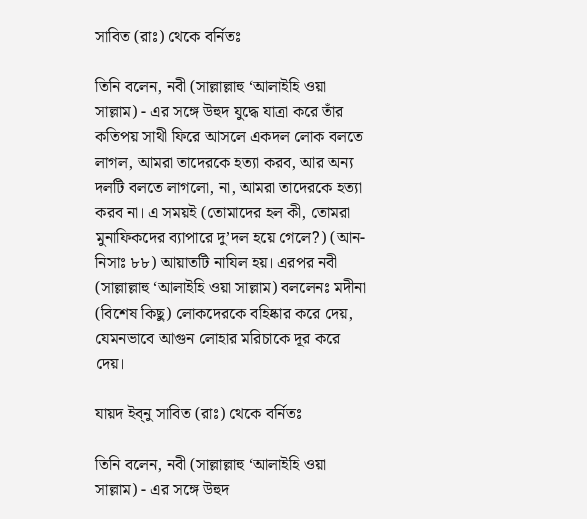সাবিত (রাঃ) থেকে বর্নিতঃ

তিনি বলেন, নবী (সাল্লাল্লাহু ‘আলাইহি ওয়া সাল্লাম) - এর সঙ্গে উহুদ যুদ্ধে যাত্রা করে তাঁর কতিপয় সাথী ফিরে আসলে একদল লোক বলতে লাগল, আমরা তাদেরকে হত্যা করব, আর অন্য দলটি বলতে লাগলো, না, আমরা তাদেরকে হত্যা করব না। এ সময়ই (তোমাদের হল কী, তোমরা মুনাফিকদের ব্যাপারে দু’দল হয়ে গেলে?) (আন-নিসাঃ ৮৮) আয়াতটি নাযিল হয়। এরপর নবী (সাল্লাল্লাহু ‘আলাইহি ওয়া সাল্লাম) বললেনঃ মদীনা (বিশেষ কিছু) লোকদেরকে বহিষ্কার করে দেয়, যেমনভাবে আগুন লোহার মরিচাকে দূর করে দেয়।

যায়দ ইব্‌নু সাবিত (রাঃ) থেকে বর্নিতঃ

তিনি বলেন, নবী (সাল্লাল্লাহু ‘আলাইহি ওয়া সাল্লাম) - এর সঙ্গে উহুদ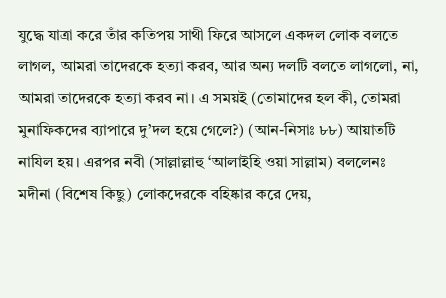যুদ্ধে যাত্রা করে তাঁর কতিপয় সাথী ফিরে আসলে একদল লোক বলতে লাগল, আমরা তাদেরকে হত্যা করব, আর অন্য দলটি বলতে লাগলো, না, আমরা তাদেরকে হত্যা করব না। এ সময়ই (তোমাদের হল কী, তোমরা মুনাফিকদের ব্যাপারে দু’দল হয়ে গেলে?) (আন-নিসাঃ ৮৮) আয়াতটি নাযিল হয়। এরপর নবী (সাল্লাল্লাহু ‘আলাইহি ওয়া সাল্লাম) বললেনঃ মদীনা (বিশেষ কিছু) লোকদেরকে বহিষ্কার করে দেয়,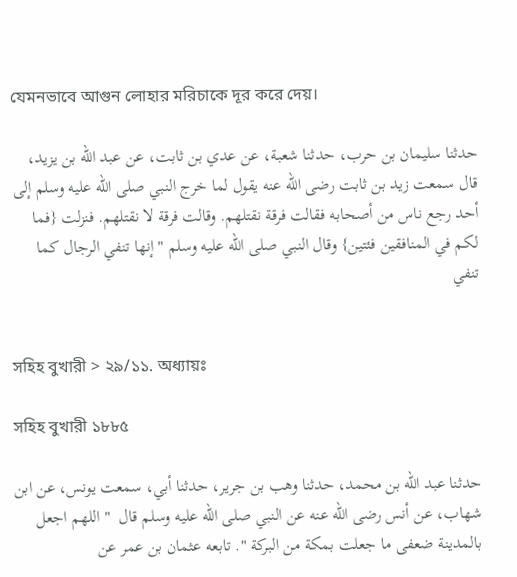যেমনভাবে আগুন লোহার মরিচাকে দূর করে দেয়।

حدثنا سليمان بن حرب، حدثنا شعبة، عن عدي بن ثابت، عن عبد الله بن يزيد، قال سمعت زيد بن ثابت رضى الله عنه يقول لما خرج النبي صلى الله عليه وسلم إلى أحد رجع ناس من أصحابه فقالت فرقة نقتلهم. وقالت فرقة لا نقتلهم. فنزلت {فما لكم في المنافقين فئتين} وقال النبي صلى الله عليه وسلم " إنها تنفي الرجال كما تنفي


সহিহ বুখারী > ২৯/১১. অধ্যায়ঃ

সহিহ বুখারী ১৮৮৫

حدثنا عبد الله بن محمد، حدثنا وهب بن جرير، حدثنا أبي، سمعت يونس، عن ابن شهاب، عن أنس رضى الله عنه عن النبي صلى الله عليه وسلم قال  " اللهم اجعل بالمدينة ضعفى ما جعلت بمكة من البركة ". تابعه عثمان بن عمر عن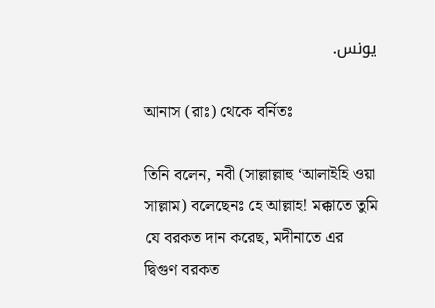يونس.

আনাস (রাঃ) থেকে বর্নিতঃ

তিনি বলেন, নবী (সাল্লাল্লাহু ‘আলাইহি ওয়া সাল্লাম) বলেছেনঃ হে আল্লাহ! মক্কাতে তুমি যে বরকত দান করেছ, মদীনাতে এর দ্বিগুণ বরকত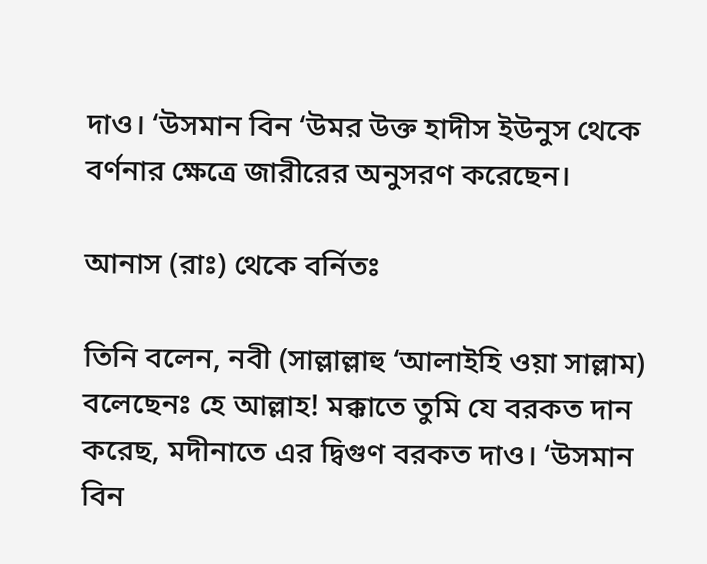দাও। ‘উসমান বিন ‘উমর উক্ত হাদীস ইউনুস থেকে বর্ণনার ক্ষেত্রে জারীরের অনুসরণ করেছেন।

আনাস (রাঃ) থেকে বর্নিতঃ

তিনি বলেন, নবী (সাল্লাল্লাহু ‘আলাইহি ওয়া সাল্লাম) বলেছেনঃ হে আল্লাহ! মক্কাতে তুমি যে বরকত দান করেছ, মদীনাতে এর দ্বিগুণ বরকত দাও। ‘উসমান বিন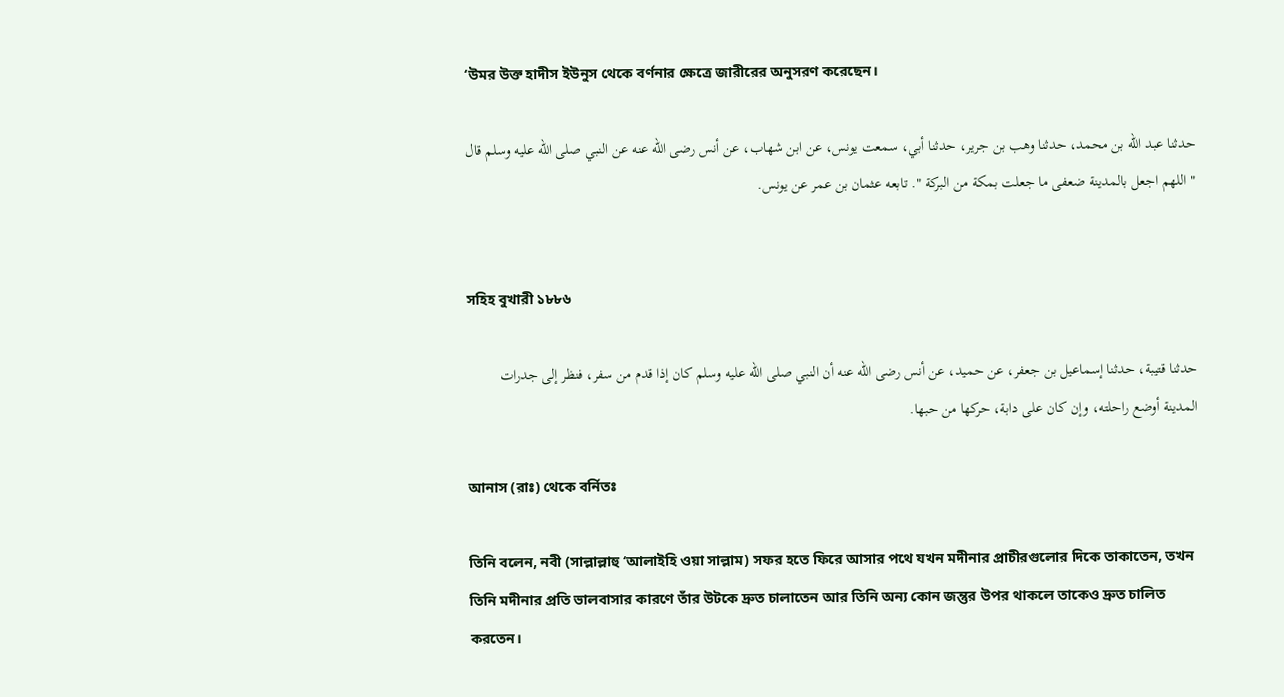‘উমর উক্ত হাদীস ইউনুস থেকে বর্ণনার ক্ষেত্রে জারীরের অনুসরণ করেছেন।

حدثنا عبد الله بن محمد، حدثنا وهب بن جرير، حدثنا أبي، سمعت يونس، عن ابن شهاب، عن أنس رضى الله عنه عن النبي صلى الله عليه وسلم قال  " اللهم اجعل بالمدينة ضعفى ما جعلت بمكة من البركة ". تابعه عثمان بن عمر عن يونس.


সহিহ বুখারী ১৮৮৬

حدثنا قتيبة، حدثنا إسماعيل بن جعفر، عن حميد، عن أنس رضى الله عنه أن النبي صلى الله عليه وسلم كان إذا قدم من سفر، فنظر إلى جدرات المدينة أوضع راحلته، وإن كان على دابة، حركها من حبها.

আনাস (রাঃ) থেকে বর্নিতঃ

তিনি বলেন, নবী (সাল্লাল্লাহু ‘আলাইহি ওয়া সাল্লাম) সফর হতে ফিরে আসার পথে যখন মদীনার প্রাচীরগুলোর দিকে তাকাতেন, তখন তিনি মদীনার প্রতি ভালবাসার কারণে তাঁর উটকে দ্রুত চালাতেন আর তিনি অন্য কোন জন্তুর উপর থাকলে তাকেও দ্রুত চালিত করতেন।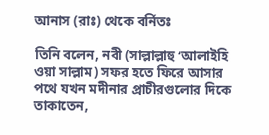আনাস (রাঃ) থেকে বর্নিতঃ

তিনি বলেন, নবী (সাল্লাল্লাহু ‘আলাইহি ওয়া সাল্লাম) সফর হতে ফিরে আসার পথে যখন মদীনার প্রাচীরগুলোর দিকে তাকাতেন,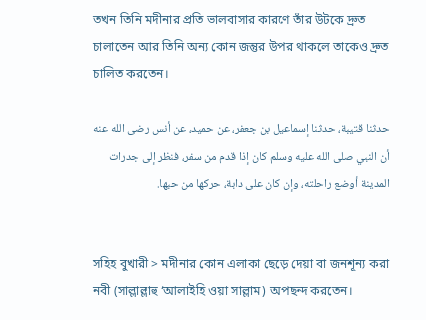তখন তিনি মদীনার প্রতি ভালবাসার কারণে তাঁর উটকে দ্রুত চালাতেন আর তিনি অন্য কোন জন্তুর উপর থাকলে তাকেও দ্রুত চালিত করতেন।

حدثنا قتيبة، حدثنا إسماعيل بن جعفر، عن حميد، عن أنس رضى الله عنه أن النبي صلى الله عليه وسلم كان إذا قدم من سفر، فنظر إلى جدرات المدينة أوضع راحلته، وإن كان على دابة، حركها من حبها.


সহিহ বুখারী > মদীনার কোন এলাকা ছেড়ে দেয়া বা জনশূন্য করা নবী (সাল্লাল্লাহু ‘আলাইহি ওয়া সাল্লাম) অপছন্দ করতেন।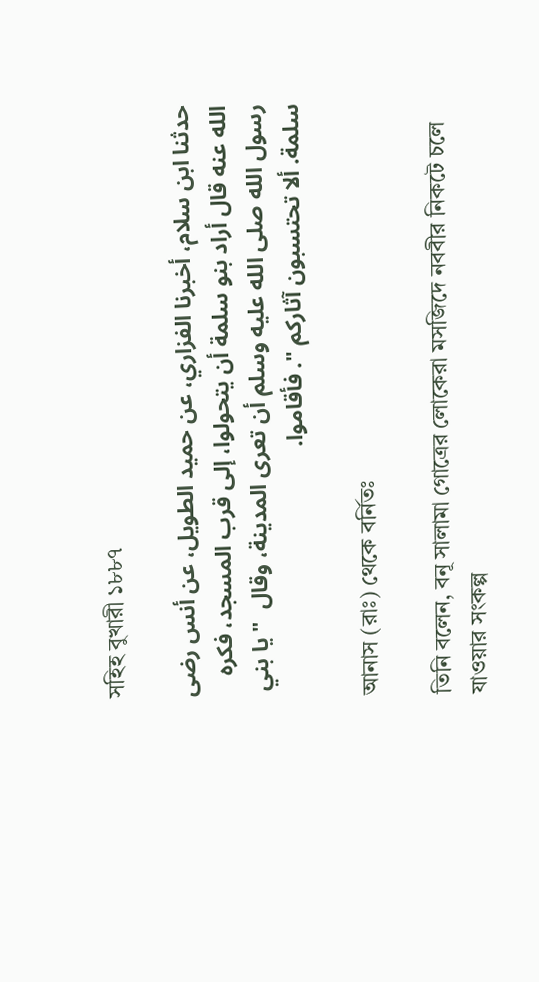সহিহ বুখারী ১৮৮৭

حدثنا ابن سلام، أخبرنا الفزاري، عن حميد الطويل، عن أنس رضى الله عنه قال أراد بنو سلمة أن يتحولوا، إلى قرب المسجد، فكره رسول الله صلى الله عليه وسلم أن تعرى المدينة، وقال  " يا بني سلمة. ألا تحتسبون آثاركم ". فأقاموا.

আনাস (রাঃ) থেকে বর্নিতঃ

তিনি বলেন, বনূ সালামা গোত্রের লোকেরা মসজিদে নববীর নিকটে চলে যাওয়ার সংকল্প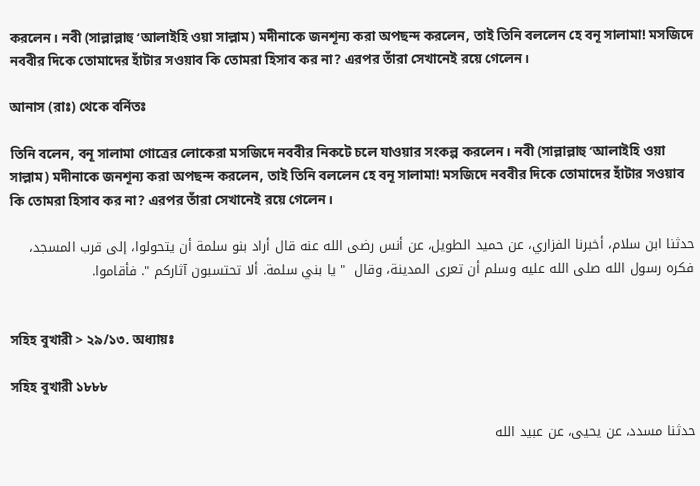করলেন। নবী (সাল্লাল্লাহু ‘আলাইহি ওয়া সাল্লাম) মদীনাকে জনশূন্য করা অপছন্দ করলেন, তাই তিনি বললেন হে বনূ সালামা! মসজিদে নববীর দিকে তোমাদের হাঁটার সওয়াব কি তোমরা হিসাব কর না? এরপর তাঁরা সেখানেই রয়ে গেলেন।

আনাস (রাঃ) থেকে বর্নিতঃ

তিনি বলেন, বনূ সালামা গোত্রের লোকেরা মসজিদে নববীর নিকটে চলে যাওয়ার সংকল্প করলেন। নবী (সাল্লাল্লাহু ‘আলাইহি ওয়া সাল্লাম) মদীনাকে জনশূন্য করা অপছন্দ করলেন, তাই তিনি বললেন হে বনূ সালামা! মসজিদে নববীর দিকে তোমাদের হাঁটার সওয়াব কি তোমরা হিসাব কর না? এরপর তাঁরা সেখানেই রয়ে গেলেন।

حدثنا ابن سلام، أخبرنا الفزاري، عن حميد الطويل، عن أنس رضى الله عنه قال أراد بنو سلمة أن يتحولوا، إلى قرب المسجد، فكره رسول الله صلى الله عليه وسلم أن تعرى المدينة، وقال  " يا بني سلمة. ألا تحتسبون آثاركم ". فأقاموا.


সহিহ বুখারী > ২৯/১৩. অধ্যায়ঃ

সহিহ বুখারী ১৮৮৮

حدثنا مسدد، عن يحيى، عن عبيد الله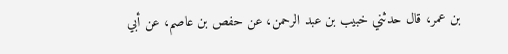بن عمر، قال حدثني خبيب بن عبد الرحمن، عن حفص بن عاصم، عن أبي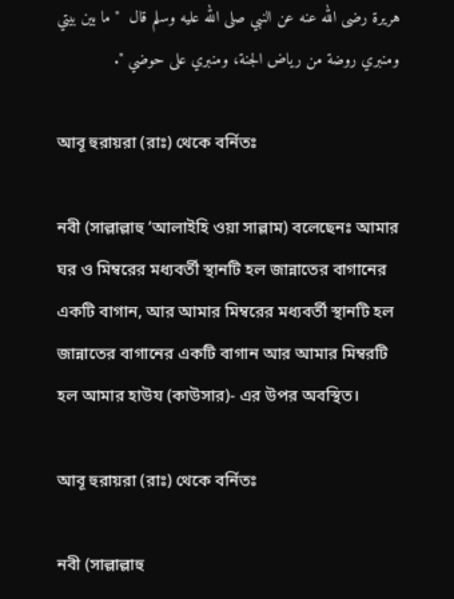هريرة رضى الله عنه عن النبي صلى الله عليه وسلم قال  " ما بين بيتي ومنبري روضة من رياض الجنة، ومنبري على حوضي ".

আবূ হুরায়রা (রাঃ) থেকে বর্নিতঃ

নবী (সাল্লাল্লাহু ‘আলাইহি ওয়া সাল্লাম) বলেছেনঃ আমার ঘর ও মিম্বরের মধ্যবর্তী স্থানটি হল জান্নাতের বাগানের একটি বাগান, আর আমার মিম্বরের মধ্যবর্তী স্থানটি হল জান্নাতের বাগানের একটি বাগান আর আমার মিম্বরটি হল আমার হাউয (কাউসার)- এর উপর অবস্থিত।

আবূ হুরায়রা (রাঃ) থেকে বর্নিতঃ

নবী (সাল্লাল্লাহু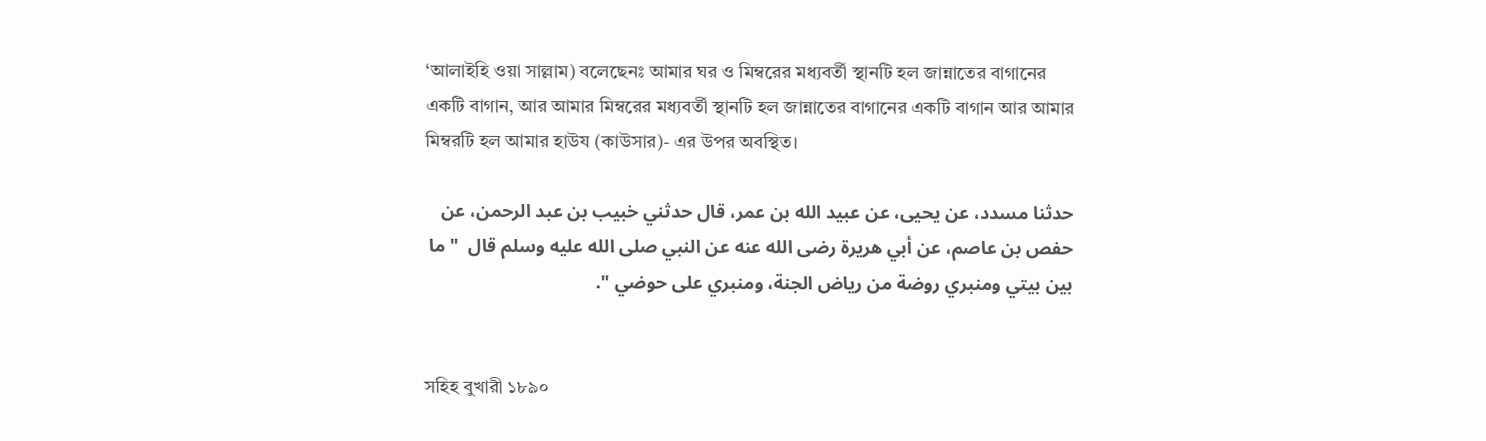‘আলাইহি ওয়া সাল্লাম) বলেছেনঃ আমার ঘর ও মিম্বরের মধ্যবর্তী স্থানটি হল জান্নাতের বাগানের একটি বাগান, আর আমার মিম্বরের মধ্যবর্তী স্থানটি হল জান্নাতের বাগানের একটি বাগান আর আমার মিম্বরটি হল আমার হাউয (কাউসার)- এর উপর অবস্থিত।

حدثنا مسدد، عن يحيى، عن عبيد الله بن عمر، قال حدثني خبيب بن عبد الرحمن، عن حفص بن عاصم، عن أبي هريرة رضى الله عنه عن النبي صلى الله عليه وسلم قال  " ما بين بيتي ومنبري روضة من رياض الجنة، ومنبري على حوضي ".


সহিহ বুখারী ১৮৯০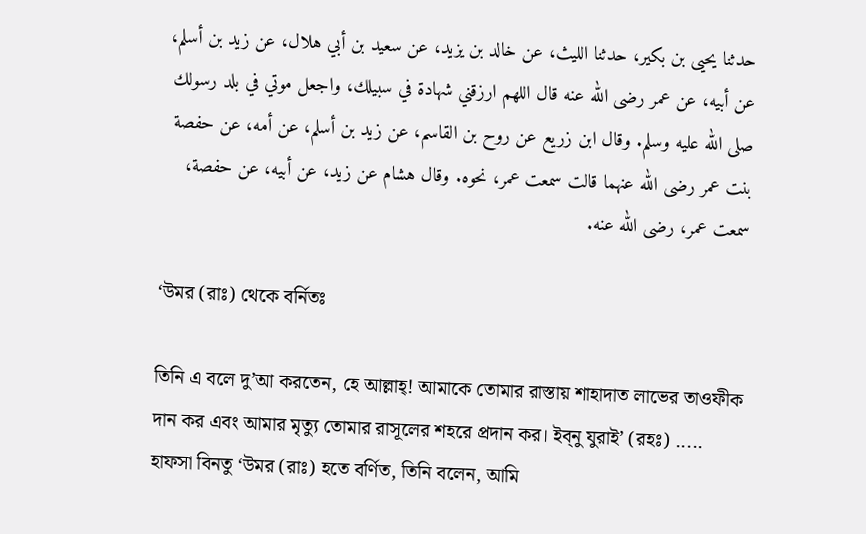حدثنا يحيى بن بكير، حدثنا الليث، عن خالد بن يزيد، عن سعيد بن أبي هلال، عن زيد بن أسلم، عن أبيه، عن عمر رضى الله عنه قال اللهم ارزقني شهادة في سبيلك، واجعل موتي في بلد رسولك صلى الله عليه وسلم. وقال ابن زريع عن روح بن القاسم، عن زيد بن أسلم، عن أمه، عن حفصة بنت عمر رضى الله عنهما قالت سمعت عمر، نحوه. وقال هشام عن زيد، عن أبيه، عن حفصة، سمعت عمر، رضى الله عنه.

‘উমর (রাঃ) থেকে বর্নিতঃ

তিনি এ বলে দু’আ করতেন, হে আল্লাহ্‌! আমাকে তোমার রাস্তায় শাহাদাত লাভের তাওফীক দান কর এবং আমার মৃত্যু তোমার রাসূলের শহরে প্রদান কর। ইব্‌নু যুরাই’ (রহঃ) ..... হাফসা বিনতু ‘উমর (রাঃ) হতে বর্ণিত, তিনি বলেন, আমি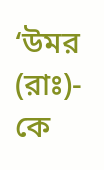‘উমর (রাঃ)- কে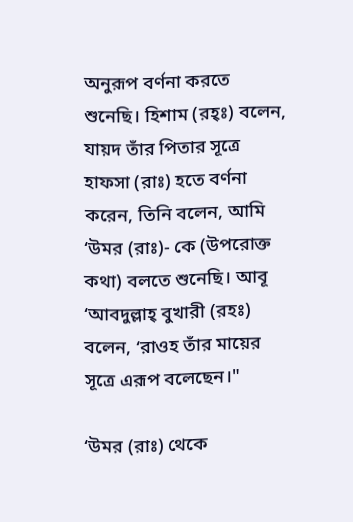অনুরূপ বর্ণনা করতে শুনেছি। হিশাম (রহ্‌ঃ) বলেন, যায়দ তাঁর পিতার সূত্রে হাফসা (রাঃ) হতে বর্ণনা করেন, তিনি বলেন, আমি ‘উমর (রাঃ)- কে (উপরোক্ত কথা) বলতে শুনেছি। আবূ ‘আবদুল্লাহ্‌ বুখারী (রহঃ) বলেন, ‘রাওহ তাঁর মায়ের সূত্রে এরূপ বলেছেন।"

‘উমর (রাঃ) থেকে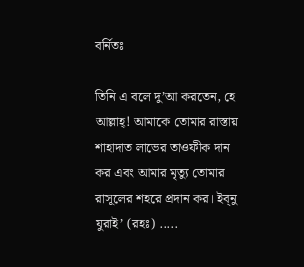বর্নিতঃ

তিনি এ বলে দু’আ করতেন, হে আল্লাহ্‌! আমাকে তোমার রাস্তায় শাহাদাত লাভের তাওফীক দান কর এবং আমার মৃত্যু তোমার রাসূলের শহরে প্রদান কর। ইব্‌নু যুরাই’ (রহঃ) .....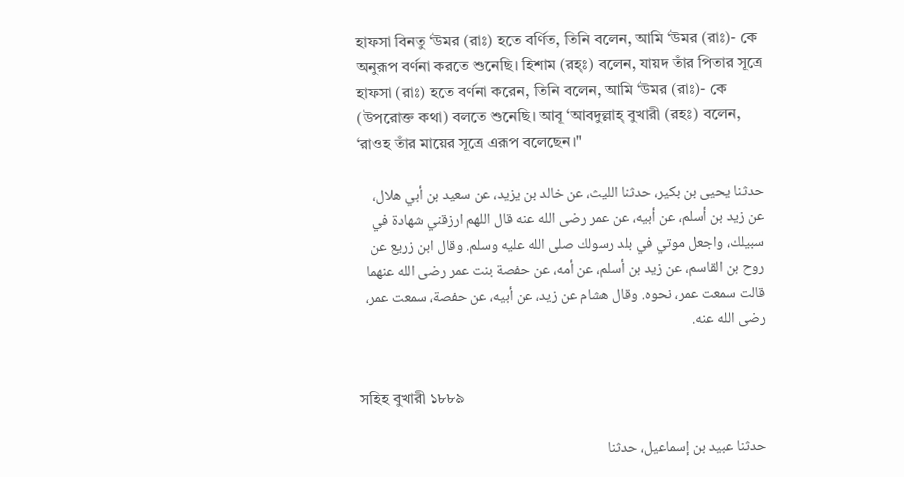হাফসা বিনতু ‘উমর (রাঃ) হতে বর্ণিত, তিনি বলেন, আমি ‘উমর (রাঃ)- কে অনুরূপ বর্ণনা করতে শুনেছি। হিশাম (রহ্‌ঃ) বলেন, যায়দ তাঁর পিতার সূত্রে হাফসা (রাঃ) হতে বর্ণনা করেন, তিনি বলেন, আমি ‘উমর (রাঃ)- কে (উপরোক্ত কথা) বলতে শুনেছি। আবূ ‘আবদুল্লাহ্‌ বুখারী (রহঃ) বলেন, ‘রাওহ তাঁর মায়ের সূত্রে এরূপ বলেছেন।"

حدثنا يحيى بن بكير، حدثنا الليث، عن خالد بن يزيد، عن سعيد بن أبي هلال، عن زيد بن أسلم، عن أبيه، عن عمر رضى الله عنه قال اللهم ارزقني شهادة في سبيلك، واجعل موتي في بلد رسولك صلى الله عليه وسلم. وقال ابن زريع عن روح بن القاسم، عن زيد بن أسلم، عن أمه، عن حفصة بنت عمر رضى الله عنهما قالت سمعت عمر، نحوه. وقال هشام عن زيد، عن أبيه، عن حفصة، سمعت عمر، رضى الله عنه.


সহিহ বুখারী ১৮৮৯

حدثنا عبيد بن إسماعيل، حدثنا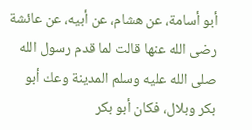أبو أسامة، عن هشام، عن أبيه، عن عائشة رضى الله عنها قالت لما قدم رسول الله صلى الله عليه وسلم المدينة وعك أبو بكر وبلال، فكان أبو بكر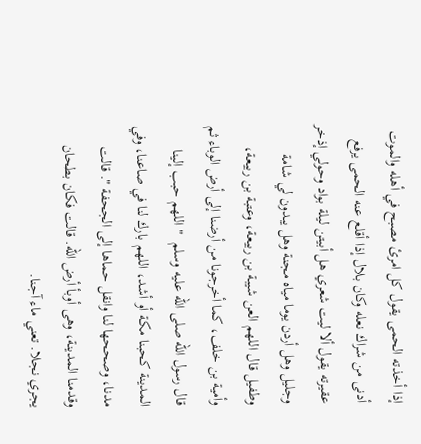إذا أخذته الحمى يقول كل امرئ مصبح في أهله والموت أدنى من شراك نعله وكان بلال إذا أقلع عنه الحمى يرفع عقيرته يقول ألا ليت شعري هل أبيتن ليلة بواد وحولي إذخر وجليل وهل أردن يوما مياه مجنة وهل يبدون لي شامة وطفيل قال اللهم العن شيبة بن ربيعة، وعتبة بن ربيعة، وأمية بن خلف، كما أخرجونا من أرضنا إلى أرض الوباء ثم قال رسول الله صلى الله عليه وسلم  " اللهم حبب إلينا المدينة كحبنا مكة أو أشد، اللهم بارك لنا في صاعنا، وفي مدنا، وصححها لنا وانقل حماها إلى الجحفة ". قالت وقدمنا المدينة، وهى أوبأ أرض الله. قالت فكان بطحان يجري نجلا. تعني ماء آجنا.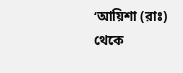‘আয়িশা‌ (রাঃ) থেকে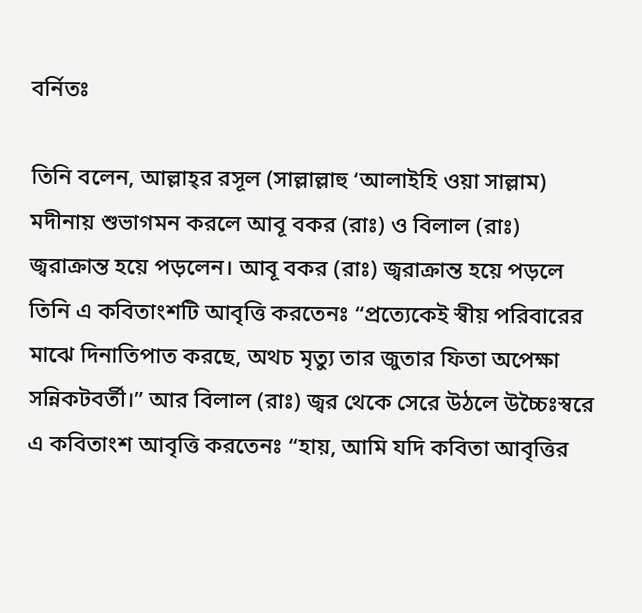বর্নিতঃ

তিনি বলেন, আল্লাহ্‌র রসূল (সাল্লাল্লাহু ‘আলাইহি ওয়া সাল্লাম) মদীনায় শুভাগমন করলে আবূ বকর (রাঃ) ও বিলাল (রাঃ) জ্বরাক্রান্ত হয়ে পড়লেন। আবূ বকর (রাঃ) জ্বরাক্রান্ত হয়ে পড়লে তিনি এ কবিতাংশটি আবৃত্তি করতেনঃ “প্রত্যেকেই স্বীয় পরিবারের মাঝে দিনাতিপাত করছে, অথচ মৃত্যু তার জুতার ফিতা অপেক্ষা সন্নিকটবর্তী।” আর বিলাল (রাঃ) জ্বর থেকে সেরে উঠলে উচ্চৈঃস্বরে এ কবিতাংশ আবৃত্তি করতেনঃ “হায়, আমি যদি কবিতা আবৃত্তির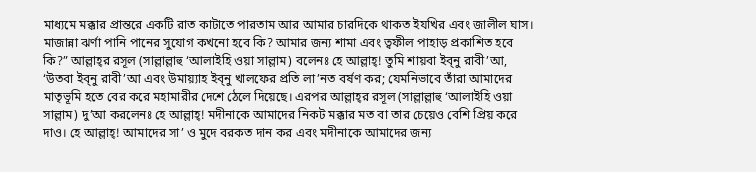মাধ্যমে মক্কার প্রান্তরে একটি রাত কাটাতে পারতাম আর আমার চারদিকে থাকত ইযখির এবং জালীল ঘাস। মাজান্না ঝর্ণা পানি পানের সুযোগ কখনো হবে কি? আমার জন্য শামা এবং ত্বফীল পাহাড় প্রকাশিত হবে কি?” আল্লাহ্‌র রসূল (সাল্লাল্লাহু ‘আলাইহি ওয়া সাল্লাম) বলেনঃ হে আল্লাহ্‌! তুমি শায়বা ইব্‌নু রাবী’আ, ‘উতবা ইব্‌নু রাবী’আ এবং উমায়্যাহ ইব্‌নু খালফের প্রতি লা’নত বর্ষণ কর; যেমনিভাবে তাঁরা আমাদের মাতৃভূমি হতে বের করে মহামারীর দেশে ঠেলে দিয়েছে। এরপর আল্লাহ্‌র রসূল (সাল্লাল্লাহু ‘আলাইহি ওয়া সাল্লাম) দু’আ করলেনঃ হে আল্লাহ্‌! মদীনাকে আমাদের নিকট মক্কার মত বা তার চেয়েও বেশি প্রিয় করে দাও। হে আল্লাহ্‌! আমাদের সা’ ও মুদে বরকত দান কর এবং মদীনাকে আমাদের জন্য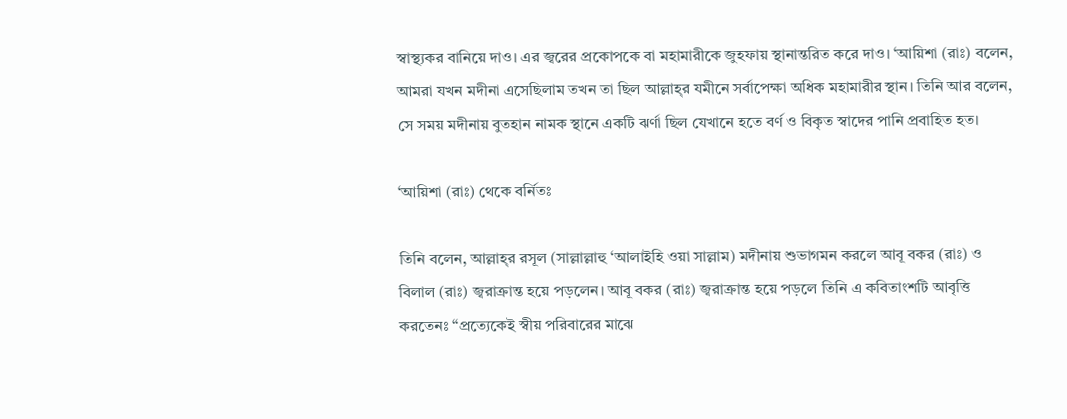স্বাস্থ্যকর বানিয়ে দাও। এর জ্বরের প্রকোপকে বা মহামারীকে জুহফায় স্থানান্তরিত করে দাও। ‘আয়িশা (রাঃ) বলেন, আমরা যখন মদীনা এসেছিলাম তখন তা ছিল আল্লাহ্‌র যমীনে সর্বাপেক্ষা অধিক মহামারীর স্থান। তিনি আর বলেন, সে সময় মদীনায় বুতহান নামক স্থানে একটি ঝর্ণা ছিল যেখানে হতে বর্ণ ও বিকৃত স্বাদের পানি প্রবাহিত হত।

‘আয়িশা‌ (রাঃ) থেকে বর্নিতঃ

তিনি বলেন, আল্লাহ্‌র রসূল (সাল্লাল্লাহু ‘আলাইহি ওয়া সাল্লাম) মদীনায় শুভাগমন করলে আবূ বকর (রাঃ) ও বিলাল (রাঃ) জ্বরাক্রান্ত হয়ে পড়লেন। আবূ বকর (রাঃ) জ্বরাক্রান্ত হয়ে পড়লে তিনি এ কবিতাংশটি আবৃত্তি করতেনঃ “প্রত্যেকেই স্বীয় পরিবারের মাঝে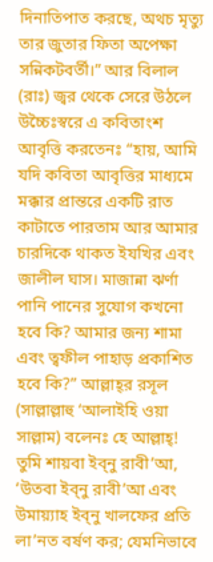দিনাতিপাত করছে, অথচ মৃত্যু তার জুতার ফিতা অপেক্ষা সন্নিকটবর্তী।” আর বিলাল (রাঃ) জ্বর থেকে সেরে উঠলে উচ্চৈঃস্বরে এ কবিতাংশ আবৃত্তি করতেনঃ “হায়, আমি যদি কবিতা আবৃত্তির মাধ্যমে মক্কার প্রান্তরে একটি রাত কাটাতে পারতাম আর আমার চারদিকে থাকত ইযখির এবং জালীল ঘাস। মাজান্না ঝর্ণা পানি পানের সুযোগ কখনো হবে কি? আমার জন্য শামা এবং ত্বফীল পাহাড় প্রকাশিত হবে কি?” আল্লাহ্‌র রসূল (সাল্লাল্লাহু ‘আলাইহি ওয়া সাল্লাম) বলেনঃ হে আল্লাহ্‌! তুমি শায়বা ইব্‌নু রাবী’আ, ‘উতবা ইব্‌নু রাবী’আ এবং উমায়্যাহ ইব্‌নু খালফের প্রতি লা’নত বর্ষণ কর; যেমনিভাবে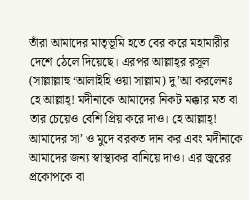তাঁরা আমাদের মাতৃভূমি হতে বের করে মহামারীর দেশে ঠেলে দিয়েছে। এরপর আল্লাহ্‌র রসূল (সাল্লাল্লাহু ‘আলাইহি ওয়া সাল্লাম) দু’আ করলেনঃ হে আল্লাহ্‌! মদীনাকে আমাদের নিকট মক্কার মত বা তার চেয়েও বেশি প্রিয় করে দাও। হে আল্লাহ্‌! আমাদের সা’ ও মুদে বরকত দান কর এবং মদীনাকে আমাদের জন্য স্বাস্থ্যকর বানিয়ে দাও। এর জ্বরের প্রকোপকে বা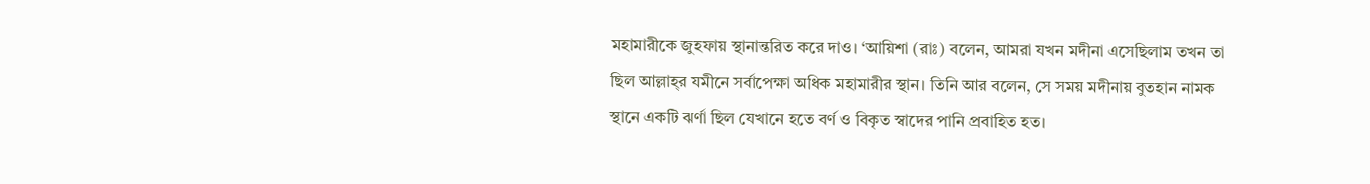মহামারীকে জুহফায় স্থানান্তরিত করে দাও। ‘আয়িশা (রাঃ) বলেন, আমরা যখন মদীনা এসেছিলাম তখন তা ছিল আল্লাহ্‌র যমীনে সর্বাপেক্ষা অধিক মহামারীর স্থান। তিনি আর বলেন, সে সময় মদীনায় বুতহান নামক স্থানে একটি ঝর্ণা ছিল যেখানে হতে বর্ণ ও বিকৃত স্বাদের পানি প্রবাহিত হত।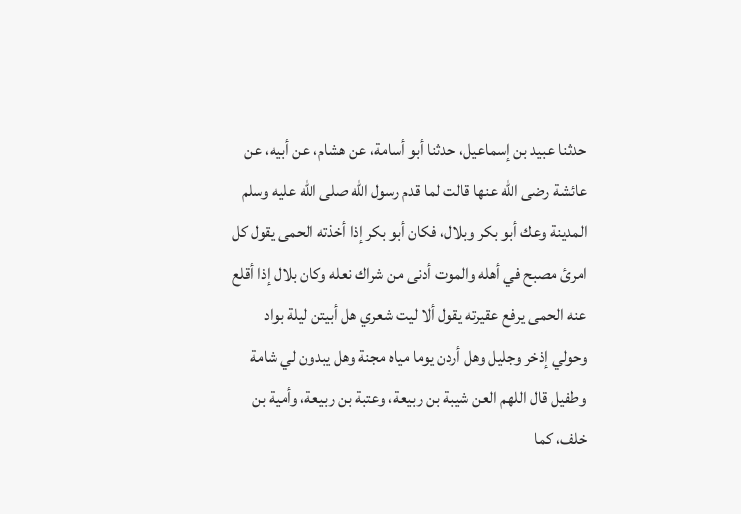حدثنا عبيد بن إسماعيل، حدثنا أبو أسامة، عن هشام، عن أبيه، عن عائشة رضى الله عنها قالت لما قدم رسول الله صلى الله عليه وسلم المدينة وعك أبو بكر وبلال، فكان أبو بكر إذا أخذته الحمى يقول كل امرئ مصبح في أهله والموت أدنى من شراك نعله وكان بلال إذا أقلع عنه الحمى يرفع عقيرته يقول ألا ليت شعري هل أبيتن ليلة بواد وحولي إذخر وجليل وهل أردن يوما مياه مجنة وهل يبدون لي شامة وطفيل قال اللهم العن شيبة بن ربيعة، وعتبة بن ربيعة، وأمية بن خلف، كما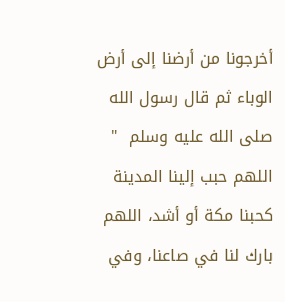أخرجونا من أرضنا إلى أرض الوباء ثم قال رسول الله صلى الله عليه وسلم  " اللهم حبب إلينا المدينة كحبنا مكة أو أشد، اللهم بارك لنا في صاعنا، وفي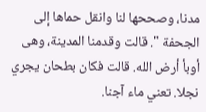مدنا، وصححها لنا وانقل حماها إلى الجحفة ". قالت وقدمنا المدينة، وهى أوبأ أرض الله. قالت فكان بطحان يجري نجلا. تعني ماء آجنا.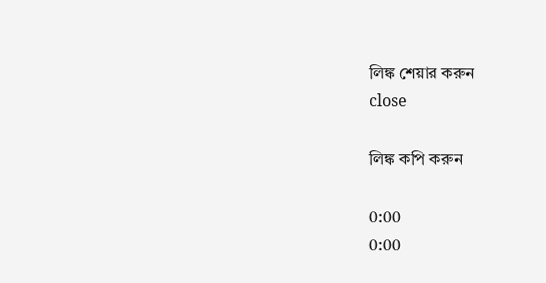লিঙ্ক শেয়ার করুন
close

লিঙ্ক কপি করুন

0:00
0:00